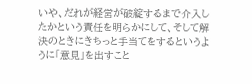いや、だれが経営が破綻するまで介入したかという責任を明らかにして、そして解決のときにきちっと手当てをするというように「意見」を出すこと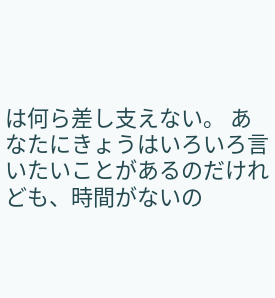は何ら差し支えない。 あなたにきょうはいろいろ言いたいことがあるのだけれども、時間がないの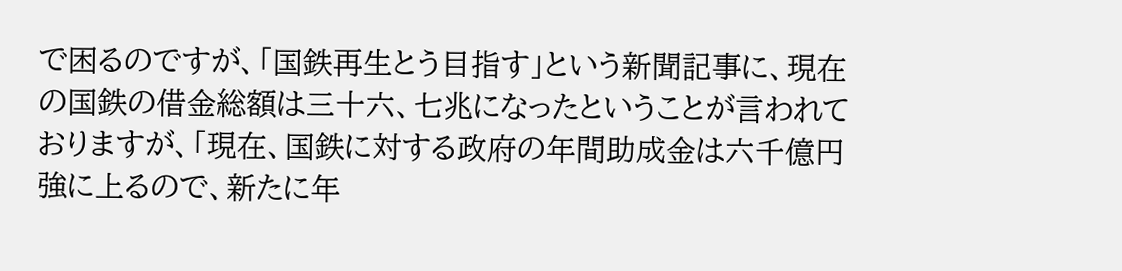で困るのですが、「国鉄再生とう目指す」という新聞記事に、現在の国鉄の借金総額は三十六、七兆になったということが言われておりますが、「現在、国鉄に対する政府の年間助成金は六千億円強に上るので、新たに年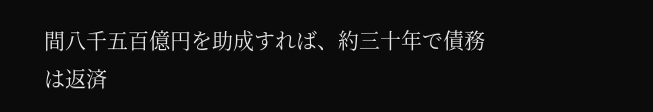間八千五百億円を助成すれば、約三十年で債務は返済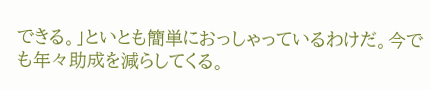できる。」といとも簡単におっしゃっているわけだ。今でも年々助成を減らしてくる。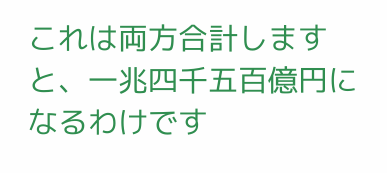これは両方合計しますと、一兆四千五百億円になるわけです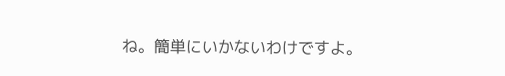ね。簡単にいかないわけですよ。